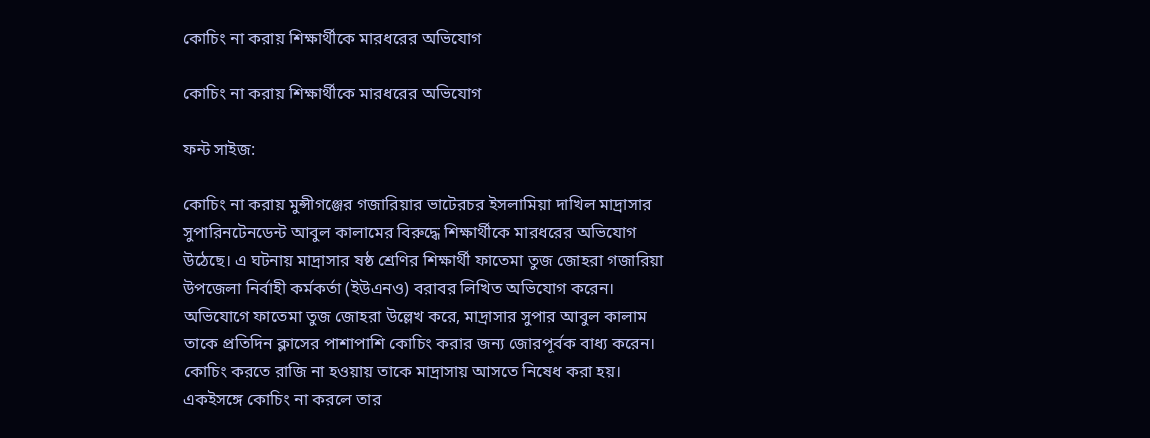কোচিং না করায় শিক্ষার্থীকে মারধরের অভিযোগ

কোচিং না করায় শিক্ষার্থীকে মারধরের অভিযোগ

ফন্ট সাইজ:

কোচিং না করায় মুন্সীগঞ্জের গজারিয়ার ভাটেরচর ইসলামিয়া দাখিল মাদ্রাসার সুপারিনটেনডেন্ট আবুল কালামের বিরুদ্ধে শিক্ষার্থীকে মারধরের অভিযোগ উঠেছে। এ ঘটনায় মাদ্রাসার ষষ্ঠ শ্রেণির শিক্ষার্থী ফাতেমা তুজ জোহরা গজারিয়া উপজেলা নির্বাহী কর্মকর্তা (ইউএনও) বরাবর লিখিত অভিযোগ করেন। অভিযোগে ফাতেমা তুজ জোহরা উল্লেখ করে, মাদ্রাসার সুপার আবুল কালাম তাকে প্রতিদিন ক্লাসের পাশাপাশি কোচিং করার জন্য জোরপূর্বক বাধ্য করেন। কোচিং করতে রাজি না হওয়ায় তাকে মাদ্রাসায় আসতে নিষেধ করা হয়। একইসঙ্গে কোচিং না করলে তার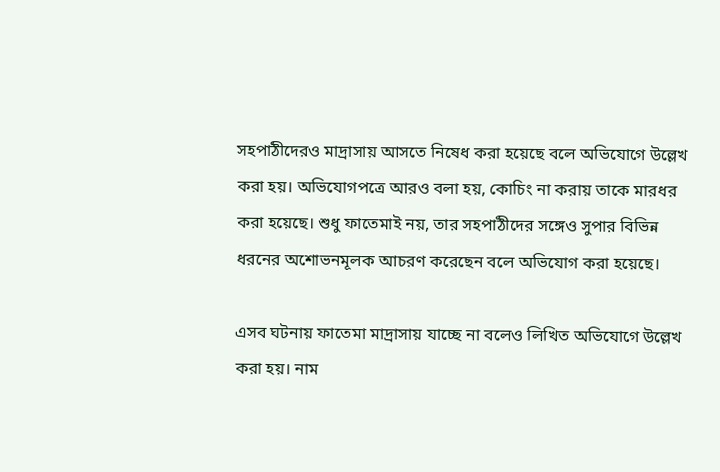সহপাঠীদেরও মাদ্রাসায় আসতে নিষেধ করা হয়েছে বলে অভিযোগে উল্লেখ করা হয়। অভিযোগপত্রে আরও বলা হয়, কোচিং না করায় তাকে মারধর করা হয়েছে। শুধু ফাতেমাই নয়, তার সহপাঠীদের সঙ্গেও সুপার বিভিন্ন ধরনের অশোভনমূলক আচরণ করেছেন বলে অভিযোগ করা হয়েছে।

এসব ঘটনায় ফাতেমা মাদ্রাসায় যাচ্ছে না বলেও লিখিত অভিযোগে উল্লেখ করা হয়। নাম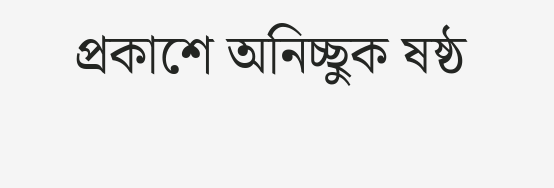প্রকাশে অনিচ্ছুক ষষ্ঠ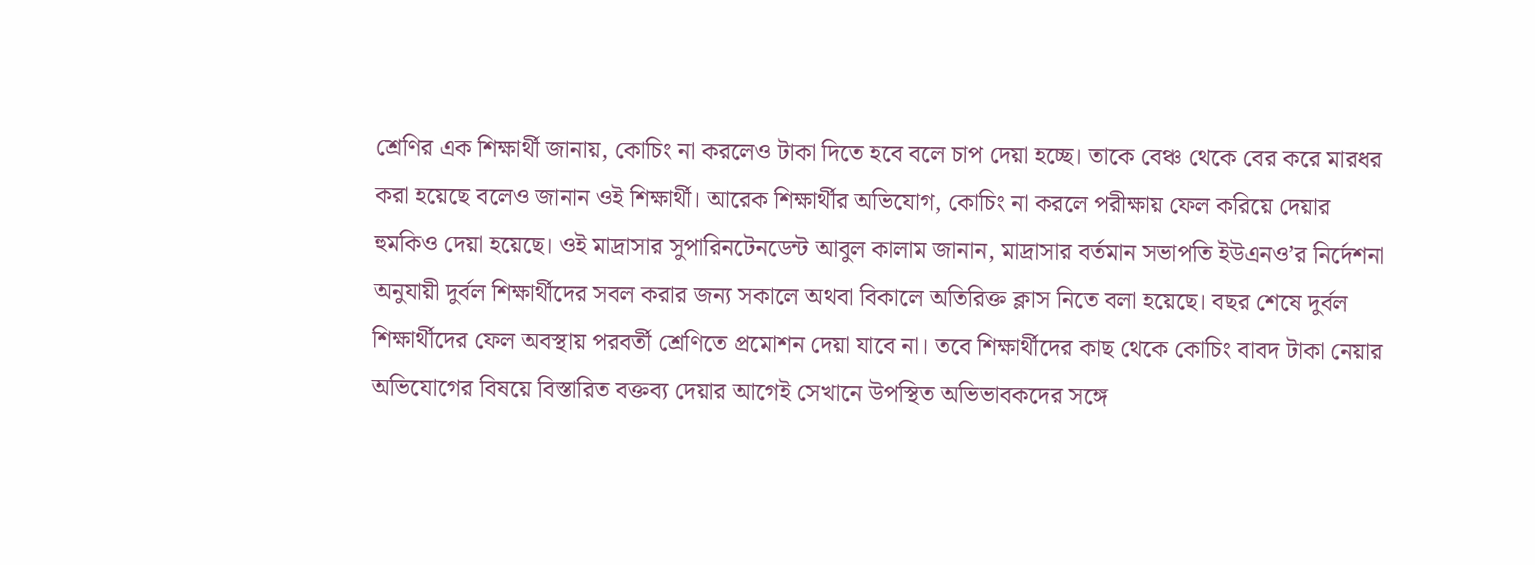শ্রেণির এক শিক্ষার্থী জানায়, কোচিং না করলেও টাকা দিতে হবে বলে চাপ দেয়া হচ্ছে। তাকে বেঞ্চ থেকে বের করে মারধর করা হয়েছে বলেও জানান ওই শিক্ষার্থী। আরেক শিক্ষার্থীর অভিযোগ, কোচিং না করলে পরীক্ষায় ফেল করিয়ে দেয়ার হুমকিও দেয়া হয়েছে। ওই মাদ্রাসার সুপারিনটেনডেন্ট আবুল কালাম জানান, মাদ্রাসার বর্তমান সভাপতি ইউএনও’র নির্দেশনা অনুযায়ী দুর্বল শিক্ষার্থীদের সবল করার জন্য সকালে অথবা বিকালে অতিরিক্ত ক্লাস নিতে বলা হয়েছে। বছর শেষে দুর্বল শিক্ষার্থীদের ফেল অবস্থায় পরবর্তী শ্রেণিতে প্রমোশন দেয়া যাবে না। তবে শিক্ষার্থীদের কাছ থেকে কোচিং বাবদ টাকা নেয়ার অভিযোগের বিষয়ে বিস্তারিত বক্তব্য দেয়ার আগেই সেখানে উপস্থিত অভিভাবকদের সঙ্গে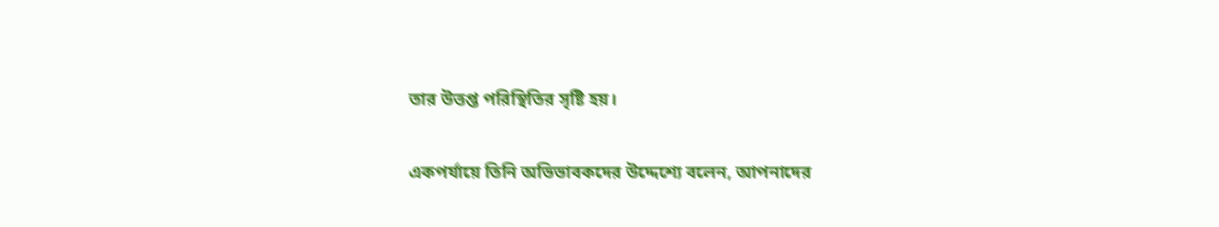তার উত্তপ্ত পরিস্থিতির সৃষ্টি হয়।

একপর্যায়ে তিনি অভিভাবকদের উদ্দেশ্যে বলেন, আপনাদের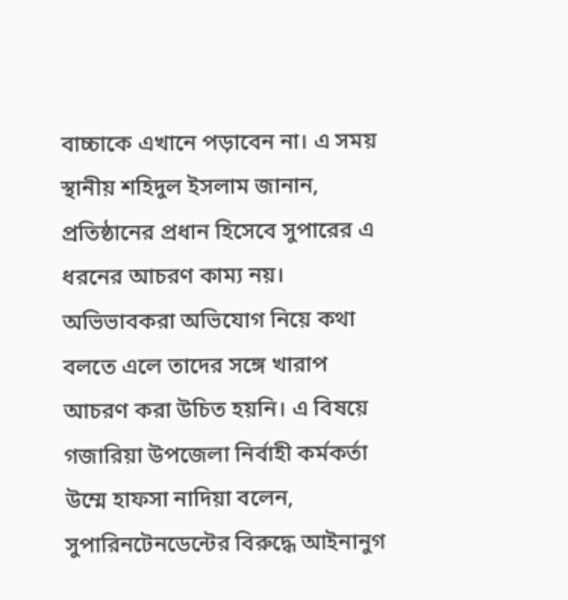বাচ্চাকে এখানে পড়াবেন না। এ সময় স্থানীয় শহিদুল ইসলাম জানান, প্রতিষ্ঠানের প্রধান হিসেবে সুপারের এ ধরনের আচরণ কাম্য নয়। অভিভাবকরা অভিযোগ নিয়ে কথা বলতে এলে তাদের সঙ্গে খারাপ আচরণ করা উচিত হয়নি। এ বিষয়ে গজারিয়া উপজেলা নির্বাহী কর্মকর্তা উম্মে হাফসা নাদিয়া বলেন, সুপারিনটেনডেন্টের বিরুদ্ধে আইনানুগ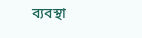ব্যবস্থা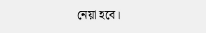নেয়া হবে।